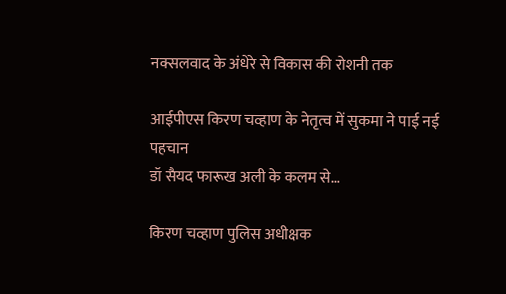नक्सलवाद के अंधेरे से विकास की रोशनी तक

आईपीएस किरण चव्हाण के नेतृत्व में सुकमा ने पाई नई पहचान
डॉ सैयद फारूख अली के कलम से…

किरण चव्हाण पुलिस अधीक्षक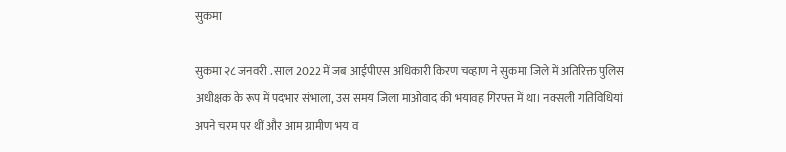सुकमा

सुकमा २८ जनवरी . साल 2022 में जब आईपीएस अधिकारी किरण चव्हाण ने सुकमा जिले में अतिरिक्त पुलिस अधीक्षक के रूप में पदभार संभाला, उस समय जिला माओवाद की भयावह गिरफ्त में था। नक्सली गतिविधियां अपने चरम पर थीं और आम ग्रामीण भय व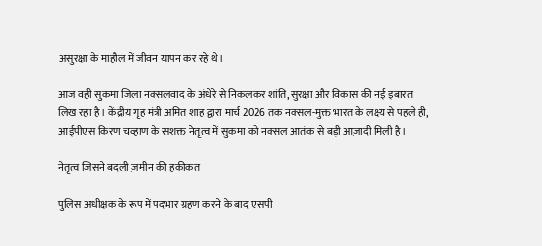असुरक्षा के माहौल में जीवन यापन कर रहे थे।

आज वही सुकमा जिला नक्सलवाद के अंधेरे से निकलकर शांति, सुरक्षा और विकास की नई इबारत लिख रहा है। केंद्रीय गृह मंत्री अमित शाह द्वारा मार्च 2026 तक नक्सल-मुक्त भारत के लक्ष्य से पहले ही, आईपीएस किरण चव्हाण के सशक्त नेतृत्व में सुकमा को नक्सल आतंक से बड़ी आज़ादी मिली है।

नेतृत्व जिसने बदली ज़मीन की हकीकत

पुलिस अधीक्षक के रूप में पदभार ग्रहण करने के बाद एसपी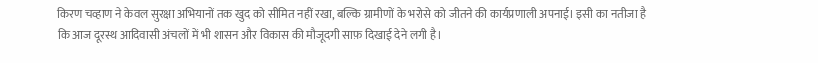किरण चव्हाण ने केवल सुरक्षा अभियानों तक खुद को सीमित नहीं रखा, बल्कि ग्रामीणों के भरोसे को जीतने की कार्यप्रणाली अपनाई। इसी का नतीजा है कि आज दूरस्थ आदिवासी अंचलों में भी शासन और विकास की मौजूदगी साफ़ दिखाई देने लगी है।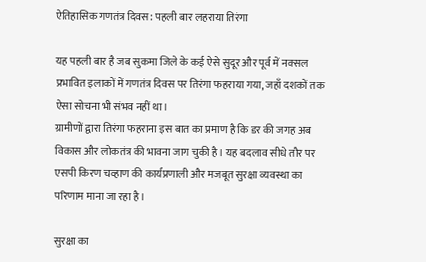ऐतिहासिक गणतंत्र दिवस: पहली बार लहराया तिरंगा

यह पहली बार है जब सुकमा जिले के कई ऐसे सुदूर और पूर्व में नक्सल प्रभावित इलाकों में गणतंत्र दिवस पर तिरंगा फहराया गया, जहाँ दशकों तक ऐसा सोचना भी संभव नहीं था।
ग्रामीणों द्वारा तिरंगा फहराना इस बात का प्रमाण है कि डर की जगह अब विकास और लोकतंत्र की भावना जाग चुकी है। यह बदलाव सीधे तौर पर एसपी किरण चव्हाण की कार्यप्रणाली और मजबूत सुरक्षा व्यवस्था का परिणाम माना जा रहा है।

सुरक्षा का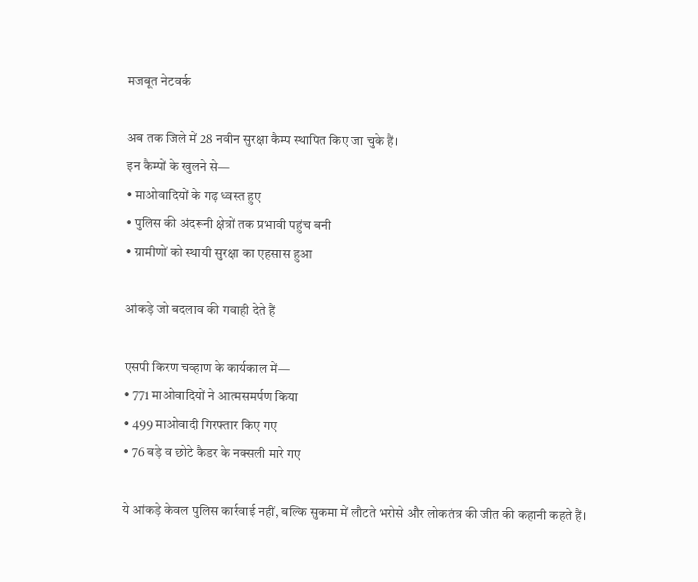मजबूत नेटवर्क

अब तक जिले में 28 नवीन सुरक्षा कैम्प स्थापित किए जा चुके हैं।
इन कैम्पों के खुलने से—
• माओवादियों के गढ़ ध्वस्त हुए
• पुलिस की अंदरूनी क्षेत्रों तक प्रभावी पहुंच बनी
• ग्रामीणों को स्थायी सुरक्षा का एहसास हुआ

आंकड़े जो बदलाव की गवाही देते हैं

एसपी किरण चव्हाण के कार्यकाल में—
• 771 माओवादियों ने आत्मसमर्पण किया
• 499 माओवादी गिरफ्तार किए गए
• 76 बड़े व छोटे कैडर के नक्सली मारे गए

ये आंकड़े केवल पुलिस कार्रवाई नहीं, बल्कि सुकमा में लौटते भरोसे और लोकतंत्र की जीत की कहानी कहते हैं।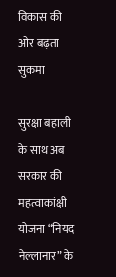विकास की ओर बढ़ता सुकमा

सुरक्षा बहाली के साथ अब सरकार की महत्वाकांक्षी योजना “नियद नेल्लानार” के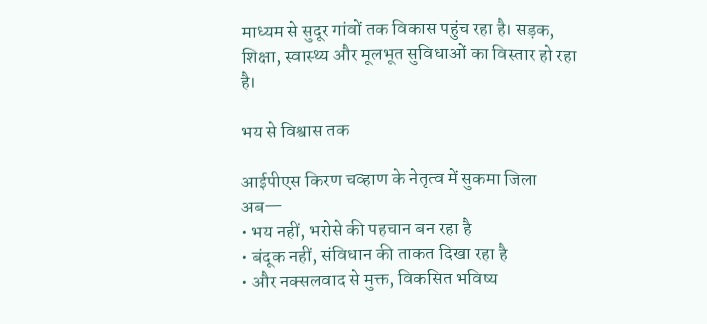माध्यम से सुदूर गांवों तक विकास पहुंच रहा है। सड़क, शिक्षा, स्वास्थ्य और मूलभूत सुविधाओं का विस्तार हो रहा है।

भय से विश्वास तक

आईपीएस किरण चव्हाण के नेतृत्व में सुकमा जिला अब—
• भय नहीं, भरोसे की पहचान बन रहा है
• बंदूक नहीं, संविधान की ताकत दिखा रहा है
• और नक्सलवाद से मुक्त, विकसित भविष्य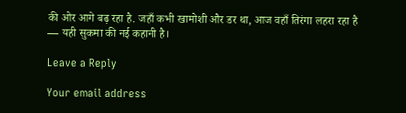की ओर आगे बढ़ रहा है. जहाँ कभी खामोशी और डर था, आज वहाँ तिरंगा लहरा रहा है — यही सुकमा की नई कहानी है।

Leave a Reply

Your email address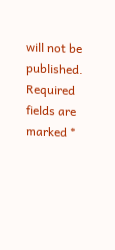will not be published. Required fields are marked *